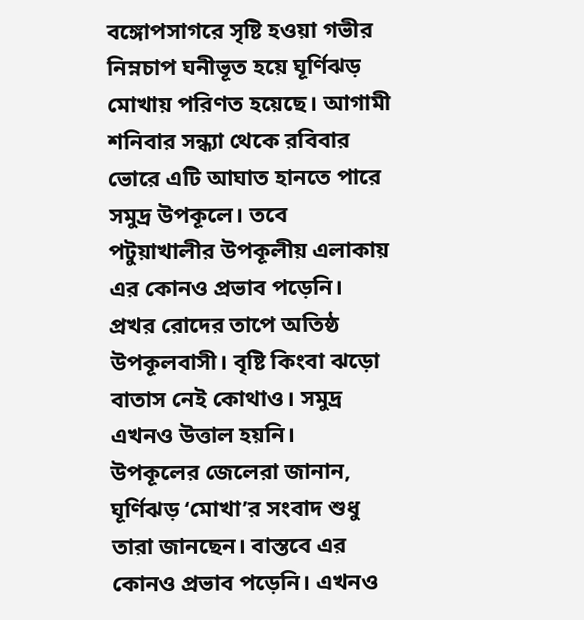বঙ্গোপসাগরে সৃষ্টি হওয়া গভীর নিম্নচাপ ঘনীভূত হয়ে ঘূর্ণিঝড় মোখায় পরিণত হয়েছে। আগামী শনিবার সন্ধ্যা থেকে রবিবার ভোরে এটি আঘাত হানতে পারে সমুদ্র উপকূলে। তবে পটুয়াখালীর উপকূলীয় এলাকায় এর কোনও প্রভাব পড়েনি। প্রখর রোদের তাপে অতিষ্ঠ উপকূলবাসী। বৃষ্টি কিংবা ঝড়ো বাতাস নেই কোথাও। সমুদ্র এখনও উত্তাল হয়নি।
উপকূলের জেলেরা জানান, ঘূর্ণিঝড় ‘মোখা’র সংবাদ শুধু তারা জানছেন। বাস্তবে এর কোনও প্রভাব পড়েনি। এখনও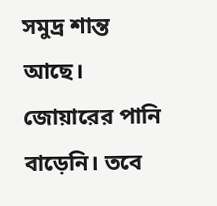সমুদ্র শান্ত আছে। জোয়ারের পানি বাড়েনি। তবে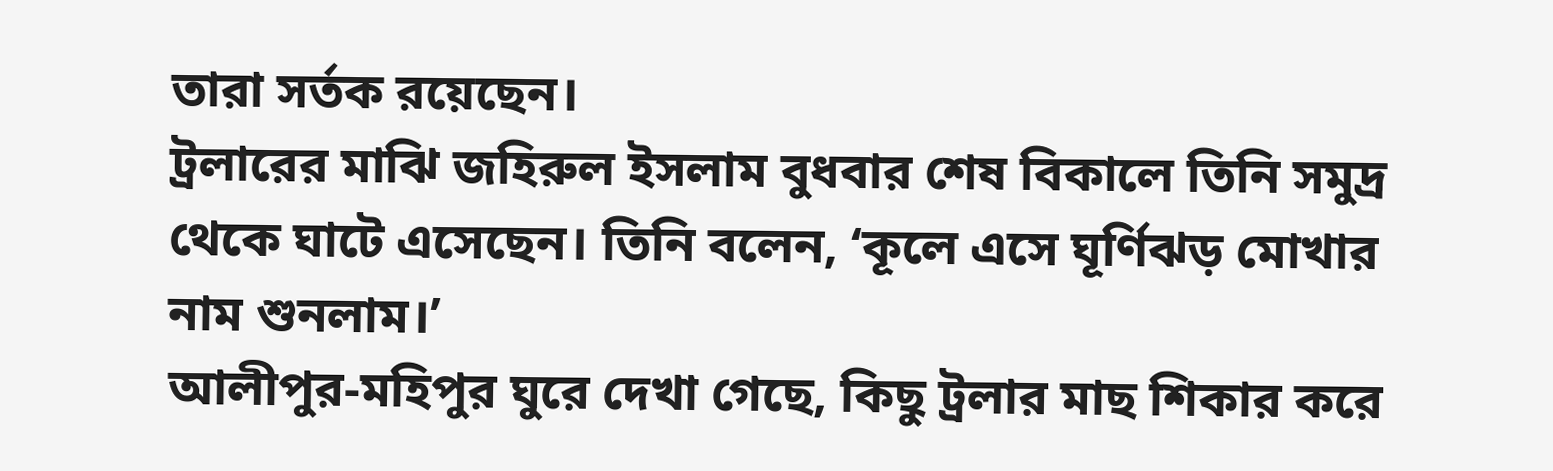তারা সর্তক রয়েছেন।
ট্রলারের মাঝি জহিরুল ইসলাম বুধবার শেষ বিকালে তিনি সমুদ্র থেকে ঘাটে এসেছেন। তিনি বলেন, ‘কূলে এসে ঘূর্ণিঝড় মোখার নাম শুনলাম।’
আলীপুর-মহিপুর ঘুরে দেখা গেছে, কিছু ট্রলার মাছ শিকার করে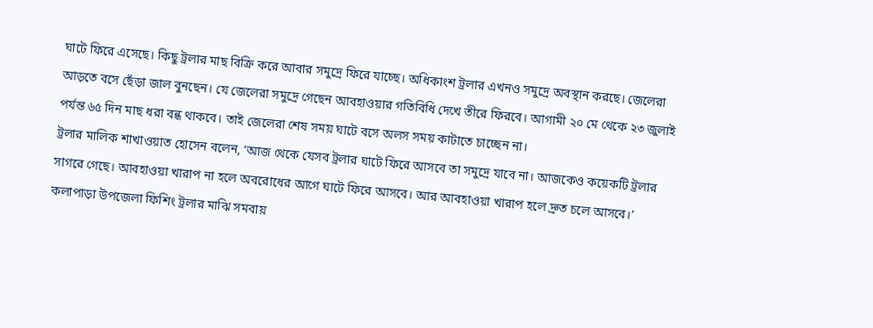ঘাটে ফিরে এসেছে। কিছু ট্রলার মাছ বিক্রি করে আবার সমুদ্রে ফিরে যাচ্ছে। অধিকাংশ ট্রলার এখনও সমুদ্রে অবস্থান করছে। জেলেরা আড়তে বসে ছেঁড়া জাল বুনছেন। যে জেলেরা সমুদ্রে গেছেন আবহাওয়ার গতিবিধি দেখে তীরে ফিরবে। আগামী ২০ মে থেকে ২৩ জুলাই পর্যন্ত ৬৫ দিন মাছ ধরা বন্ধ থাকবে। তাই জেলেরা শেষ সময় ঘাটে বসে অলস সময় কাটাতে চাচ্ছেন না।
ট্রলার মালিক শাখাওয়াত হোসেন বলেন, ‘আজ থেকে যেসব ট্রলার ঘাটে ফিরে আসবে তা সমুদ্রে যাবে না। আজকেও কয়েকটি ট্রলার সাগরে গেছে। আবহাওয়া খারাপ না হলে অবরোধের আগে ঘাটে ফিরে আসবে। আর আবহাওয়া খারাপ হলে দ্রুত চলে আসবে।’
কলাপাড়া উপজেলা ফিশিং ট্রলার মাঝি সমবায়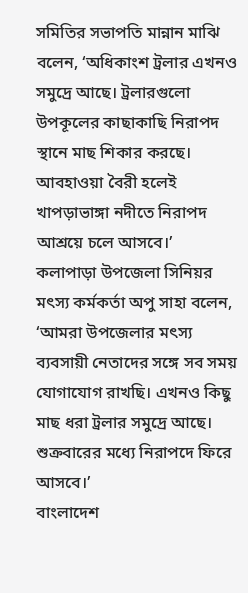সমিতির সভাপতি মান্নান মাঝি বলেন, ‘অধিকাংশ ট্রলার এখনও সমুদ্রে আছে। ট্রলারগুলো উপকূলের কাছাকাছি নিরাপদ স্থানে মাছ শিকার করছে। আবহাওয়া বৈরী হলেই খাপড়াভাঙ্গা নদীতে নিরাপদ আশ্রয়ে চলে আসবে।’
কলাপাড়া উপজেলা সিনিয়র মৎস্য কর্মকর্তা অপু সাহা বলেন, ‘আমরা উপজেলার মৎস্য ব্যবসায়ী নেতাদের সঙ্গে সব সময় যোগাযোগ রাখছি। এখনও কিছু মাছ ধরা ট্রলার সমুদ্রে আছে। শুক্রবারের মধ্যে নিরাপদে ফিরে আসবে।’
বাংলাদেশ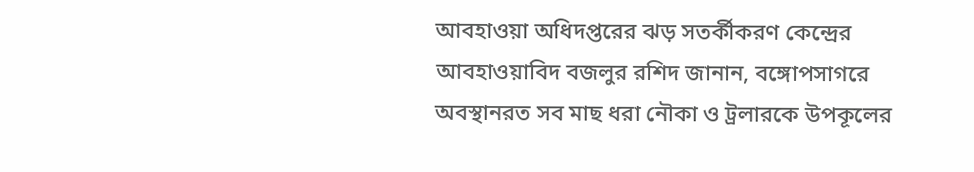আবহাওয়া অধিদপ্তরের ঝড় সতর্কীকরণ কেন্দ্রের আবহাওয়াবিদ বজলুর রশিদ জানান, বঙ্গোপসাগরে অবস্থানরত সব মাছ ধরা নৌকা ও ট্রলারকে উপকূলের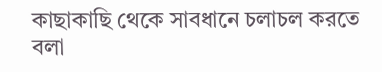কাছাকাছি থেকে সাবধানে চলাচল করতে বলা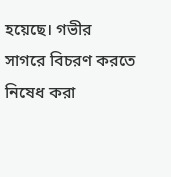হয়েছে। গভীর সাগরে বিচরণ করতে নিষেধ করা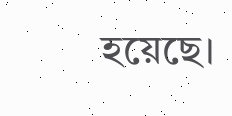হয়েছে।